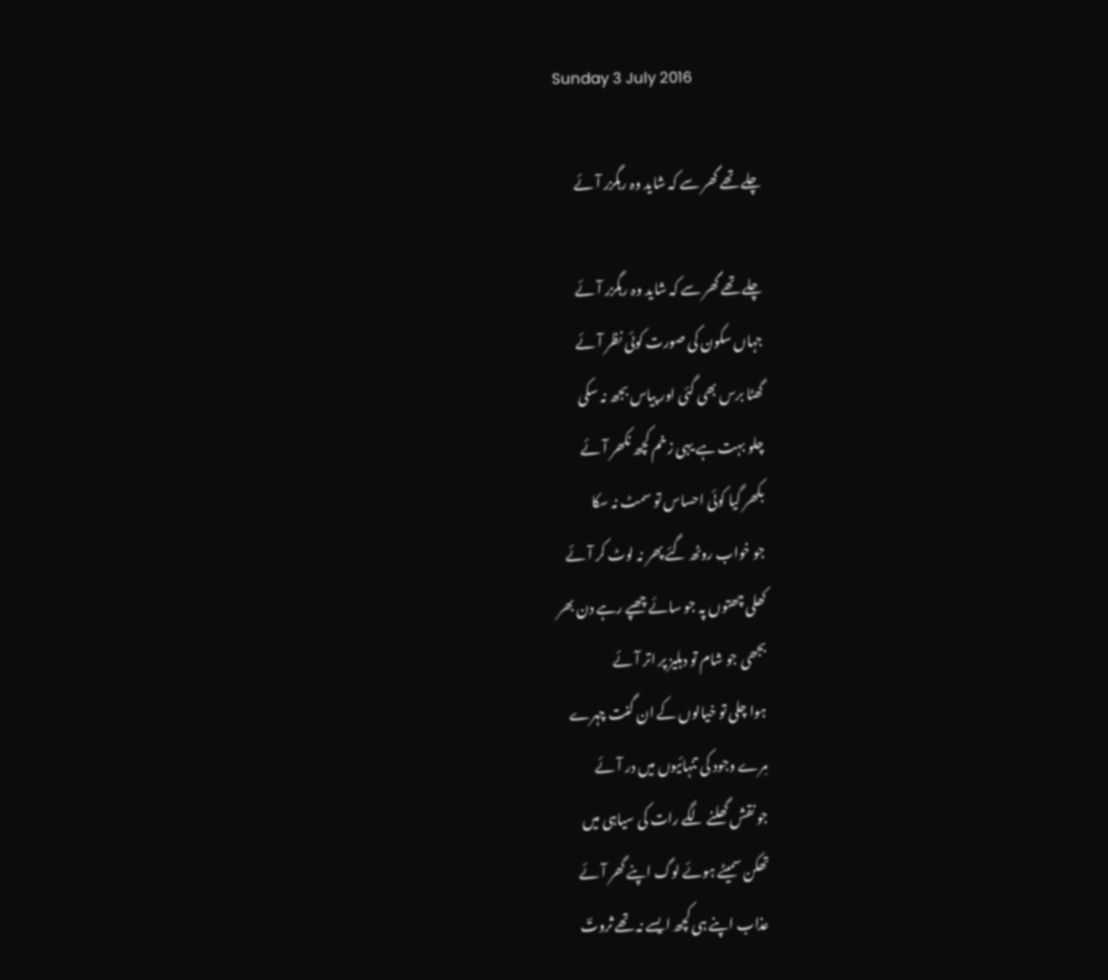Sunday 3 July 2016

چلے تھے گھر سے کہ شاید وہ رہگزر آئے

چلے تھے گھر سے کہ شاید وہ رہگزر آئے
جہاں سکون کی صورت کوئی نظر آئے
گھٹا برس بھی گئی اور پیاس بجھ نہ سکی
چلو بہت ہے یہی زخم کچھ نکھر آئے
بکھر گیا کوئی احساس تو سمٹ نہ سکا
جو خواب روٹھ گئے پھر نہ لوٹ کر آئے
کھلی چھتوں پہ جو سائے چھپے رہے دن بھر
بجھی جو شام تو دہلیز پر اتر آئے
ہوا چلی تو خیالوں کے ان گنت چہرے
مِرے وجود کی تنہائیوں میں در آئے
جو نقش گھلنے لگے رات کی سیاہی میں
تھکن سمیٹے ہوئے لوگ اپنے گھر آئے
عذاب اپنے ہی کچھ ایسے نہ تھے ثروتؔ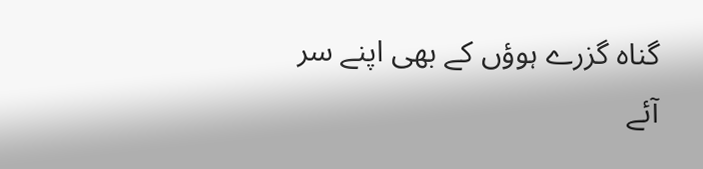گناہ گزرے ہوؤں کے بھی اپنے سر آئے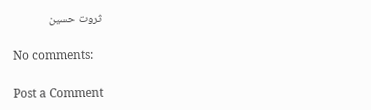ثروت حسین

No comments:

Post a Comment